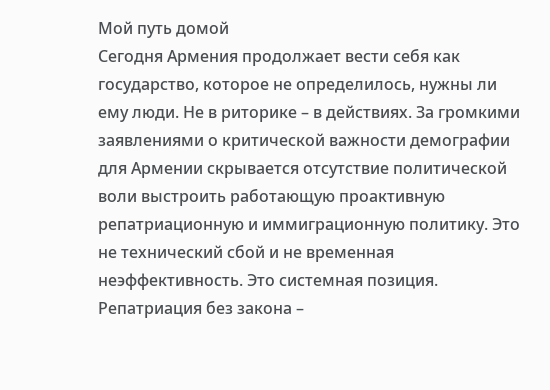Мой путь домой
Сегодня Армения продолжает вести себя как государство, которое не определилось, нужны ли ему люди. Не в риторике – в действиях. За громкими заявлениями о критической важности демографии для Армении скрывается отсутствие политической воли выстроить работающую проактивную репатриационную и иммиграционную политику. Это не технический сбой и не временная неэффективность. Это системная позиция.
Репатриация без закона –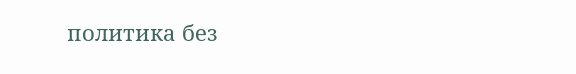политика без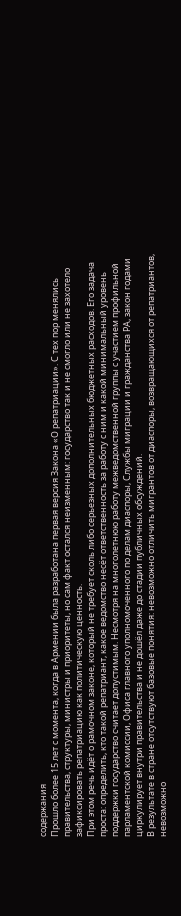содержания
Прошло более 15 лет с момента, когда в Армении была разработана первая версия Закона «О репатриации». С тех пор менялись правительства, структуры, министры и приоритеты, но сам факт остался неизменным: государство так и не смогло или не захотело зафиксировать репатриацию как политическую ценность.
При этом речь идёт о рамочном законе, который не требует сколь либо серьезных дополнительных бюджетных расходов. Его задача проста: определить, кто такой репатриант, какое ведомство несёт ответственность за работу с ним и какой минимальный уровень поддержки государство считает допустимым. Несмотря на многолетнюю работу межведомственной группы с участием профильной парламентской комиссии, Офиса главного уполномоченного по делам диаспоры, Службы миграции и гражданства РА, закон годами циркулирует внутри правительства и не дошёл даже до стадии публичных обсуждений.
В результате в стране отсутствуют базовые понятия: невозможно отличить мигрантов от диаспоры, возвращающихся от репатриантов, невозможно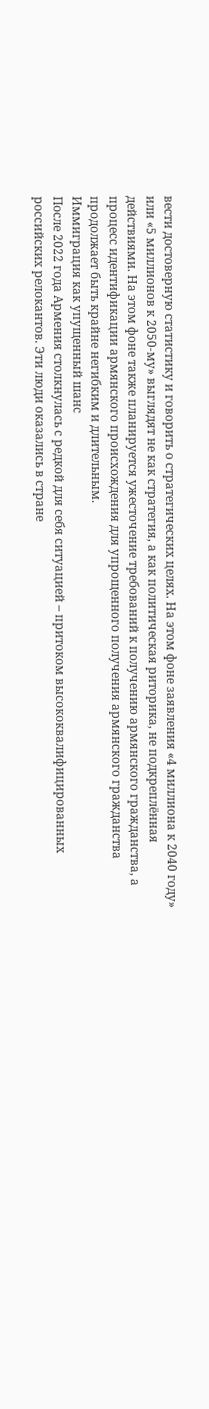вести достоверную статистику и говорить о стратегических целях. На этом фоне заявления «4 миллиона к 2040 году» или «5 миллионов к 2050-му» выглядят не как стратегия, а как политическая риторика, не подкреплённая действиями. На этом фоне также планируется ужесточение требований к получению армянского гражданства, а процесс идентификации армянского происхождения для упрощенного получения армянского гражданства продолжает быть крайне негибким и длительным.
Иммиграция как упущенный шанс
После 2022 года Армения столкнулась с редкой для себя ситуацией – притоком высококвалифицированных российских релокантов. Эти люди оказались в стране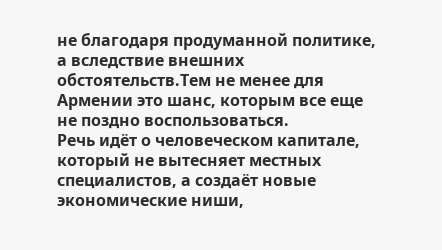не благодаря продуманной политике, а вследствие внешних обстоятельств.Тем не менее для Армении это шанс, которым все еще не поздно воспользоваться.
Речь идёт о человеческом капитале, который не вытесняет местных специалистов, а создаёт новые экономические ниши,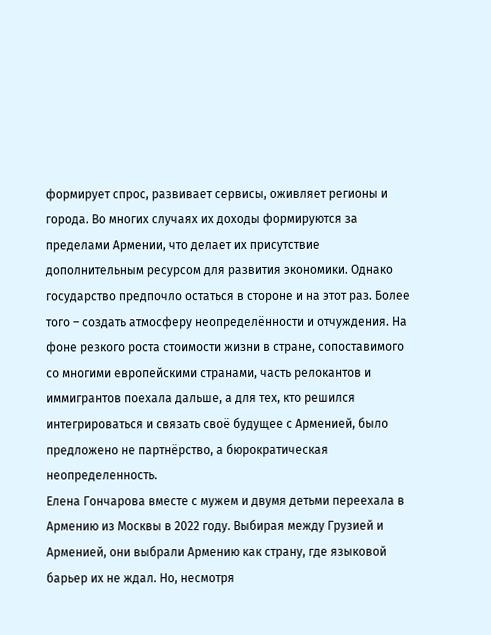формирует спрос, развивает сервисы, оживляет регионы и города. Во многих случаях их доходы формируются за пределами Армении, что делает их присутствие дополнительным ресурсом для развития экономики. Однако государство предпочло остаться в стороне и на этот раз. Более того – создать атмосферу неопределённости и отчуждения. На фоне резкого роста стоимости жизни в стране, сопоставимого со многими европейскими странами, часть релокантов и иммигрантов поехала дальше, а для тех, кто решился интегрироваться и связать своё будущее с Арменией, было предложено не партнёрство, а бюрократическая неопределенность.
Елена Гончарова вместе с мужем и двумя детьми переехала в Армению из Москвы в 2022 году. Выбирая между Грузией и Арменией, они выбрали Армению как страну, где языковой барьер их не ждал. Но, несмотря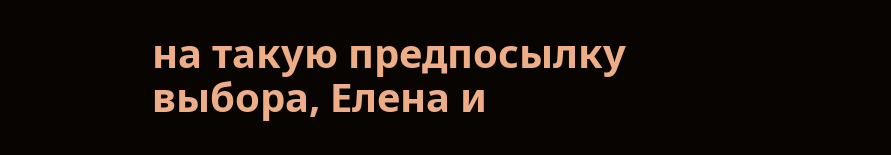на такую предпосылку выбора, Елена и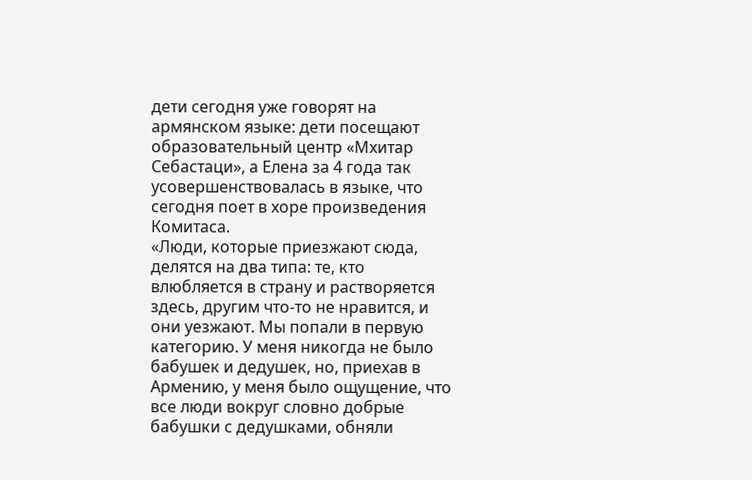дети сегодня уже говорят на армянском языке: дети посещают образовательный центр «Мхитар Себастаци», а Елена за 4 года так усовершенствовалась в языке, что сегодня поет в хоре произведения Комитаса.
«Люди, которые приезжают сюда, делятся на два типа: те, кто влюбляется в страну и растворяется здесь, другим что-то не нравится, и они уезжают. Мы попали в первую категорию. У меня никогда не было бабушек и дедушек, но, приехав в Армению, у меня было ощущение, что все люди вокруг словно добрые бабушки с дедушками, обняли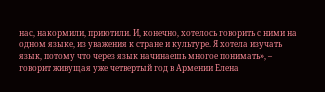нас, накормили, приютили. И, конечно, хотелось говорить с ними на одном языке, из уважения к стране и культуре. Я хотела изучать язык, потому что через язык начинаешь многое понимать», – говорит живущая уже четвертый год в Армении Елена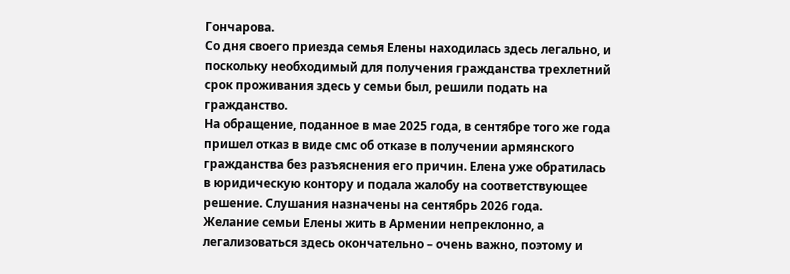Гончарова.
Со дня своего приезда семья Елены находилась здесь легально, и поскольку необходимый для получения гражданства трехлетний срок проживания здесь у семьи был, решили подать на гражданство.
На обращение, поданное в мае 2025 года, в сентябре того же года пришел отказ в виде смс об отказе в получении армянского гражданства без разъяснения его причин. Елена уже обратилась в юридическую контору и подала жалобу на соответствующее решение. Слушания назначены на сентябрь 2026 года.
Желание семьи Елены жить в Армении непреклонно, а легализоваться здесь окончательно – очень важно, поэтому и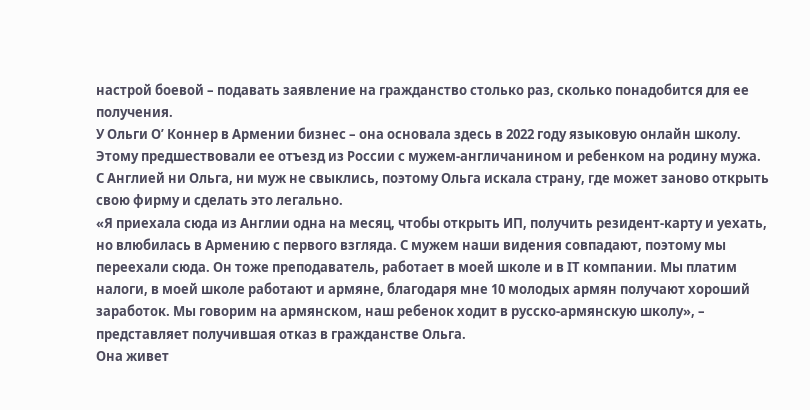настрой боевой – подавать заявление на гражданство столько раз, сколько понадобится для ее получения.
У Ольги О’ Коннер в Армении бизнес – она основала здесь в 2022 году языковую онлайн школу. Этому предшествовали ее отъезд из России с мужем-англичанином и ребенком на родину мужа. С Англией ни Ольга, ни муж не свыклись, поэтому Ольга искала страну, где может заново открыть свою фирму и сделать это легально.
«Я приехала сюда из Англии одна на месяц, чтобы открыть ИП, получить резидент-карту и уехать, но влюбилась в Армению с первого взгляда. С мужем наши видения совпадают, поэтому мы переехали сюда. Он тоже преподаватель, работает в моей школе и в IT компании. Мы платим налоги, в моей школе работают и армяне, благодаря мне 10 молодых армян получают хороший заработок. Мы говорим на армянском, наш ребенок ходит в русско-армянскую школу», – представляет получившая отказ в гражданстве Ольга.
Она живет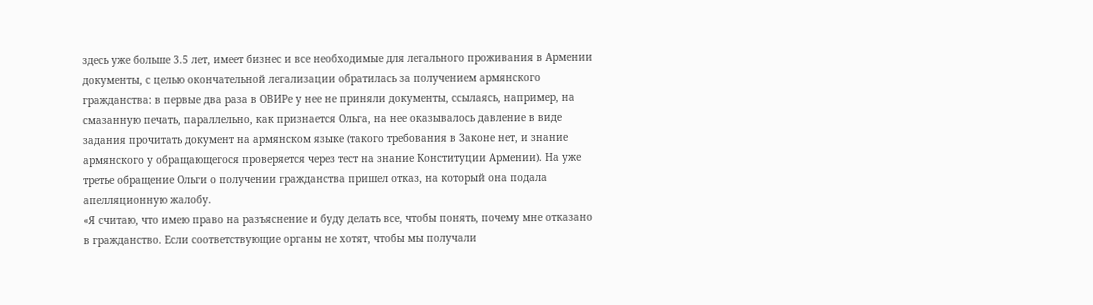здесь уже больше 3.5 лет, имеет бизнес и все необходимые для легального проживания в Армении документы, с целью окончательной легализации обратилась за получением армянского гражданства: в первые два раза в ОВИРе у нее не приняли документы, ссылаясь, например, на смазанную печать, параллельно, как признается Ольга, на нее оказывалось давление в виде задания прочитать документ на армянском языке (такого требования в Законе нет, и знание армянского у обращающегося проверяется через тест на знание Конституции Армении). На уже третье обращение Ольги о получении гражданства пришел отказ, на который она подала апелляционную жалобу.
«Я считаю, что имею право на разъяснение и буду делать все, чтобы понять, почему мне отказано в гражданство. Если соответствующие органы не хотят, чтобы мы получали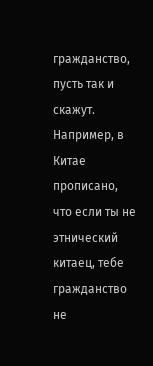гражданство, пусть так и скажут. Например, в Китае прописано, что если ты не этнический китаец, тебе гражданство не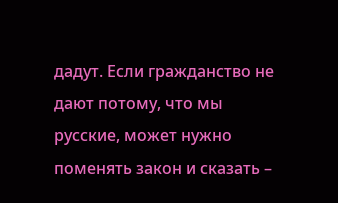дадут. Если гражданство не дают потому, что мы русские, может нужно поменять закон и сказать –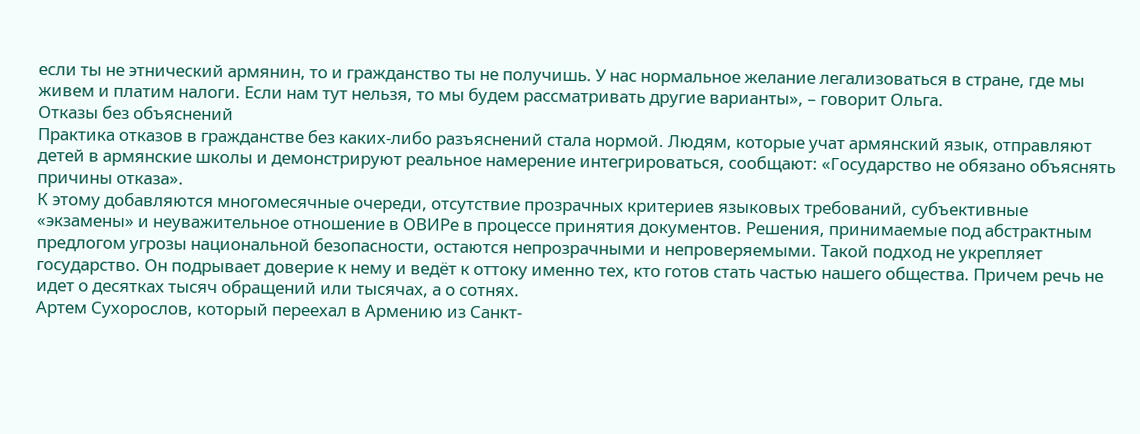если ты не этнический армянин, то и гражданство ты не получишь. У нас нормальное желание легализоваться в стране, где мы живем и платим налоги. Если нам тут нельзя, то мы будем рассматривать другие варианты», – говорит Ольга.
Отказы без объяснений
Практика отказов в гражданстве без каких-либо разъяснений стала нормой. Людям, которые учат армянский язык, отправляют детей в армянские школы и демонстрируют реальное намерение интегрироваться, сообщают: «Государство не обязано объяснять причины отказа».
К этому добавляются многомесячные очереди, отсутствие прозрачных критериев языковых требований, субъективные «экзамены» и неуважительное отношение в ОВИРе в процессе принятия документов. Решения, принимаемые под абстрактным предлогом угрозы национальной безопасности, остаются непрозрачными и непроверяемыми. Такой подход не укрепляет государство. Он подрывает доверие к нему и ведёт к оттоку именно тех, кто готов стать частью нашего общества. Причем речь не идет о десятках тысяч обращений или тысячах, а о сотнях.
Артем Сухорослов, который переехал в Армению из Санкт-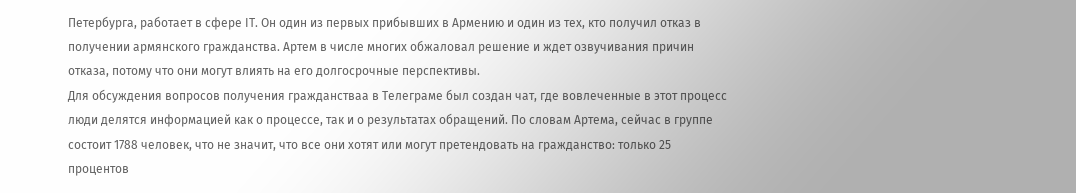Петербурга, работает в сфере IT. Он один из первых прибывших в Армению и один из тех, кто получил отказ в получении армянского гражданства. Артем в числе многих обжаловал решение и ждет озвучивания причин отказа, потому что они могут влиять на его долгосрочные перспективы.
Для обсуждения вопросов получения гражданстваа в Телеграме был создан чат, где вовлеченные в этот процесс люди делятся информацией как о процессе, так и о результатах обращений. По словам Артема, сейчас в группе состоит 1788 человек, что не значит, что все они хотят или могут претендовать на гражданство: только 25 процентов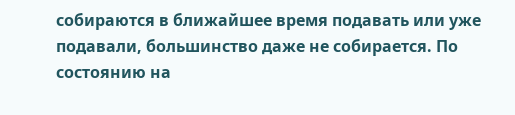собираются в ближайшее время подавать или уже подавали, большинство даже не собирается. По состоянию на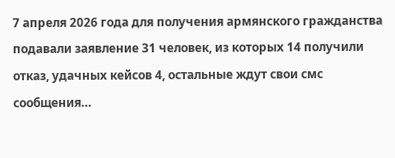7 апреля 2026 года для получения армянского гражданства подавали заявление 31 человек, из которых 14 получили отказ, удачных кейсов 4, остальные ждут свои смс сообщения…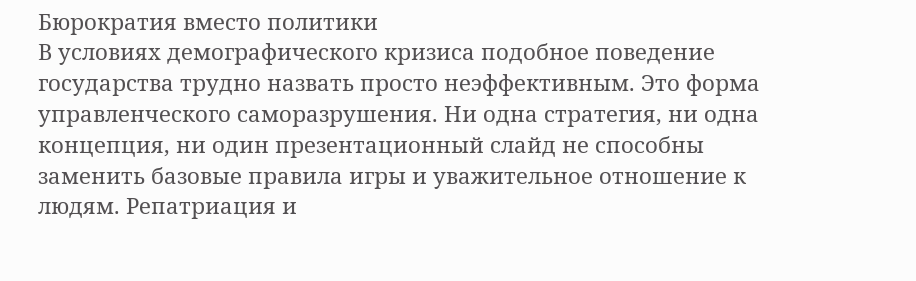Бюрократия вместо политики
В условиях демографического кризиса подобное поведение государства трудно назвать просто неэффективным. Это форма управленческого саморазрушения. Ни одна стратегия, ни одна концепция, ни один презентационный слайд не способны заменить базовые правила игры и уважительное отношение к людям. Репатриация и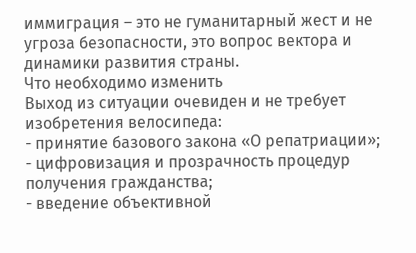иммиграция – это не гуманитарный жест и не угроза безопасности, это вопрос вектора и динамики развития страны.
Что необходимо изменить
Выход из ситуации очевиден и не требует изобретения велосипеда:
- принятие базового закона «О репатриации»;
- цифровизация и прозрачность процедур получения гражданства;
- введение объективной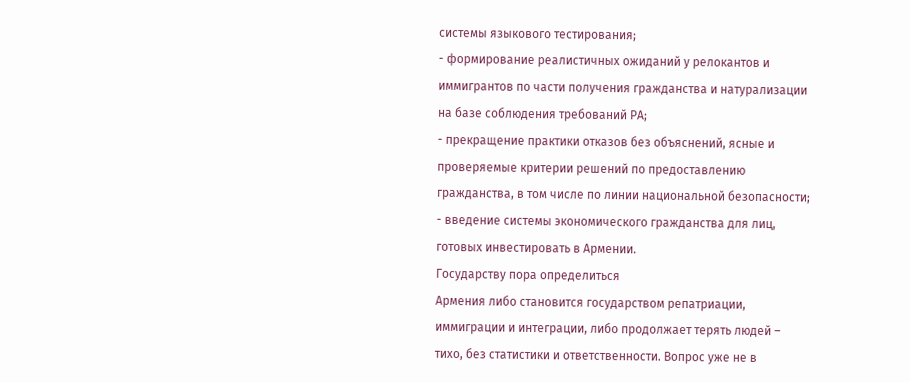системы языкового тестирования;
- формирование реалистичных ожиданий у релокантов и иммигрантов по части получения гражданства и натурализации на базе соблюдения требований РА;
- прекращение практики отказов без объяснений, ясные и проверяемые критерии решений по предоставлению гражданства, в том числе по линии национальной безопасности;
- введение системы экономического гражданства для лиц, готовых инвестировать в Армении.
Государству пора определиться
Армения либо становится государством репатриации, иммиграции и интеграции, либо продолжает терять людей – тихо, без статистики и ответственности. Вопрос уже не в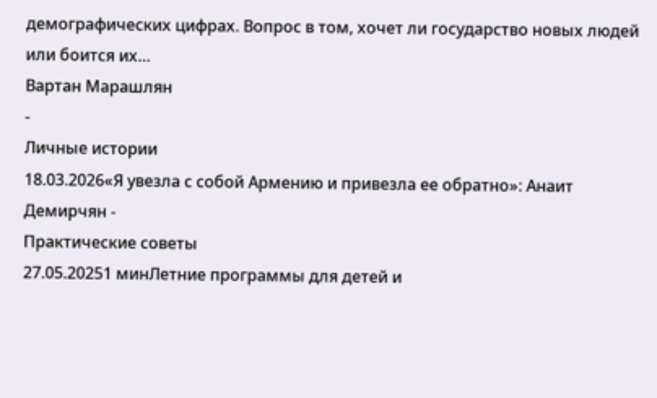демографических цифрах. Вопрос в том, хочет ли государство новых людей или боится их…
Вартан Марашлян
-
Личные истории
18.03.2026«Я увезла с собой Армению и привезла ее обратно»: Анаит Демирчян -
Практические советы
27.05.20251 минЛетние программы для детей и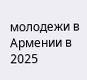молодежи в Армении в 2025